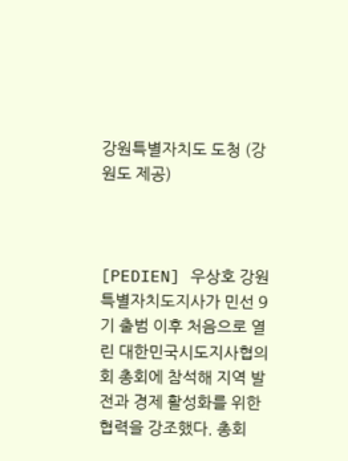강원특별자치도 도청 (강원도 제공)



[PEDIEN] 우상호 강원특별자치도지사가 민선 9기 출범 이후 처음으로 열린 대한민국시도지사협의회 총회에 참석해 지역 발전과 경제 활성화를 위한 협력을 강조했다. 총회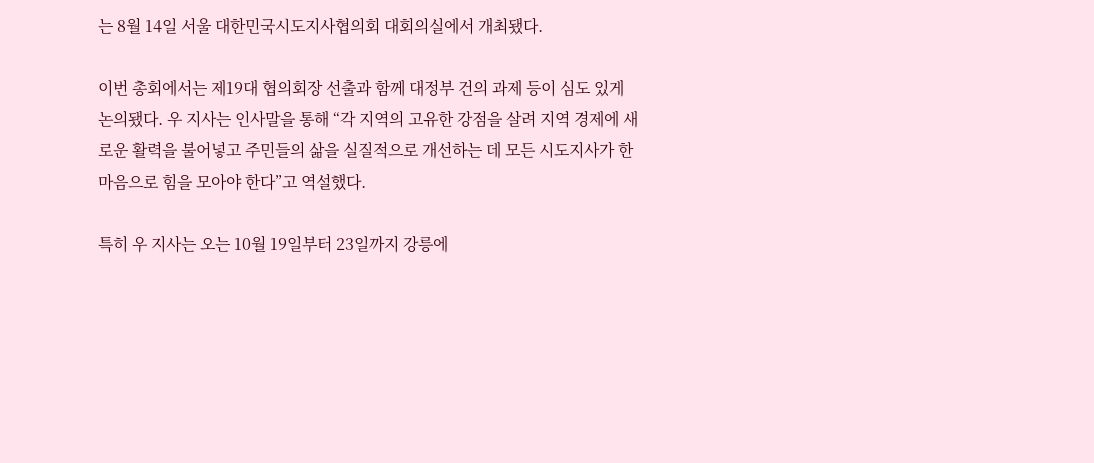는 8월 14일 서울 대한민국시도지사협의회 대회의실에서 개최됐다.

이번 총회에서는 제19대 협의회장 선출과 함께 대정부 건의 과제 등이 심도 있게 논의됐다. 우 지사는 인사말을 통해 “각 지역의 고유한 강점을 살려 지역 경제에 새로운 활력을 불어넣고 주민들의 삶을 실질적으로 개선하는 데 모든 시도지사가 한마음으로 힘을 모아야 한다”고 역설했다.

특히 우 지사는 오는 10월 19일부터 23일까지 강릉에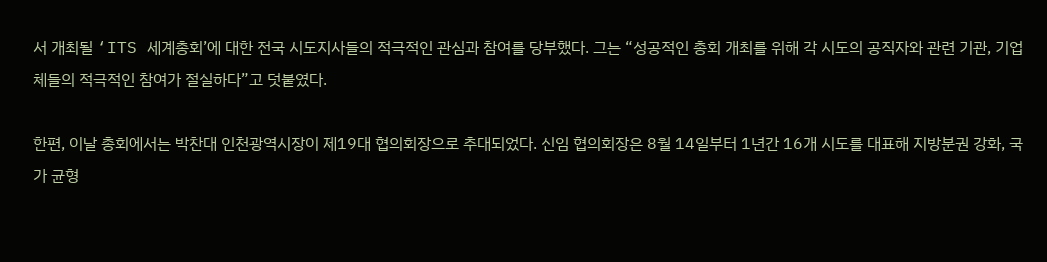서 개최될 ‘ITS 세계총회’에 대한 전국 시도지사들의 적극적인 관심과 참여를 당부했다. 그는 “성공적인 총회 개최를 위해 각 시도의 공직자와 관련 기관, 기업체들의 적극적인 참여가 절실하다”고 덧붙였다.

한편, 이날 총회에서는 박찬대 인천광역시장이 제19대 협의회장으로 추대되었다. 신임 협의회장은 8월 14일부터 1년간 16개 시도를 대표해 지방분권 강화, 국가 균형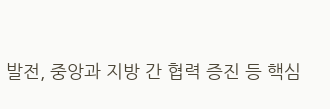발전, 중앙과 지방 간 협력 증진 등 핵심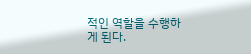적인 역할을 수행하게 된다.